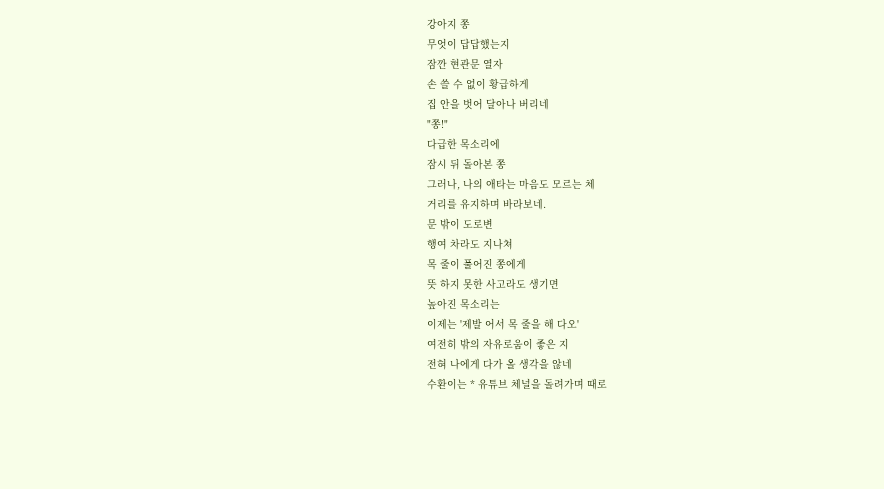강아지 쫑
무엇이 답답했는지
잠깐 현관문 열자
손 쓸 수 없이 황급하게
집 안을 벗어 달아나 버리네
"쫑!"
다급한 목소리에
잠시 뒤 돌아본 쫑
그러나, 나의 애타는 마음도 모르는 체
거리를 유지하며 바라보네.
문 밖이 도로변
행여 차라도 지나쳐
목 줄이 풀어진 쫑에게
뜻 하지 못한 사고라도 생기면
높아진 목소리는
이제는 '제발 어서 목 줄을 해 다오'
여전히 밖의 자유로움이 좋은 지
전혀 나에게 다가 올 생각을 않네
수환이는 * 유튜브 체널을 돌려가며 때로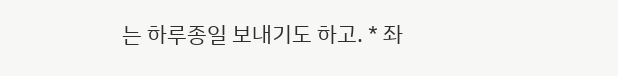는 하루종일 보내기도 하고. * 좌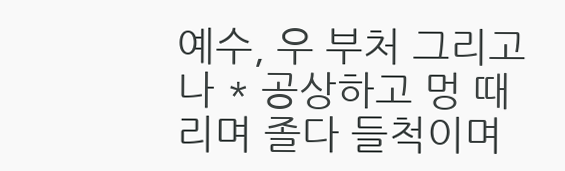예수, 우 부처 그리고 나 * 공상하고 멍 때리며 졸다 들척이며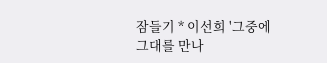잠들기 * 이선희 '그중에 그대를 만나